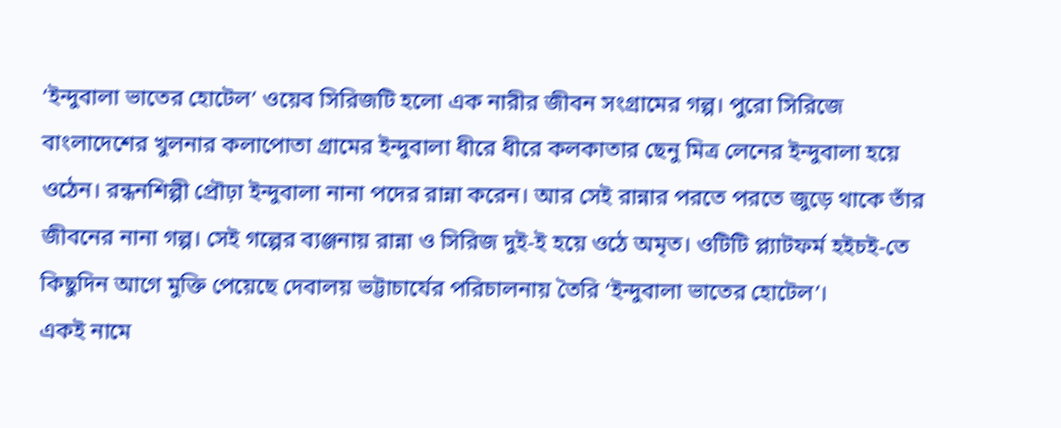‘ইন্দুবালা ভাতের হোটেল’ ওয়েব সিরিজটি হলো এক নারীর জীবন সংগ্রামের গল্প। পুরো সিরিজে বাংলাদেশের খুলনার কলাপোতা গ্রামের ইন্দুবালা ধীরে ধীরে কলকাতার ছেনু মিত্র লেনের ইন্দুবালা হয়ে ওঠেন। রন্ধনশিল্পী প্রৌঢ়া ইন্দুবালা নানা পদের রান্না করেন। আর সেই রান্নার পরতে পরতে জুড়ে থাকে তাঁর জীবনের নানা গল্প। সেই গল্পের ব্যঞ্জনায় রান্না ও সিরিজ দুই-ই হয়ে ওঠে অমৃত। ওটিটি প্ল্যাটফর্ম হইচই-তে কিছুদিন আগে মুক্তি পেয়েছে দেবালয় ভট্টাচার্যের পরিচালনায় তৈরি ‘ইন্দুবালা ভাতের হোটেল’।
একই নামে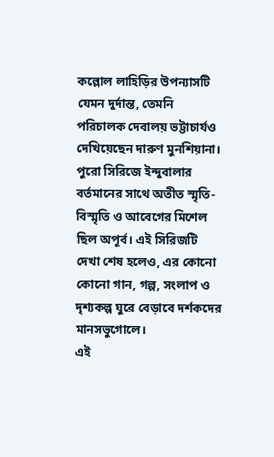কল্লোল লাহিড়ির উপন্যাসটি যেমন দুর্দান্ত, তেমনি পরিচালক দেবালয় ভট্টাচার্যও দেখিয়েছেন দারুণ মুনশিয়ানা। পুরো সিরিজে ইন্দুবালার বর্তমানের সাথে অতীত স্মৃতি-বিস্মৃতি ও আবেগের মিশেল ছিল অপূর্ব। এই সিরিজটি দেখা শেষ হলেও, এর কোনো কোনো গান, গল্প, সংলাপ ও দৃশ্যকল্প ঘুরে বেড়াবে দর্শকদের মানসভুগোলে।
এই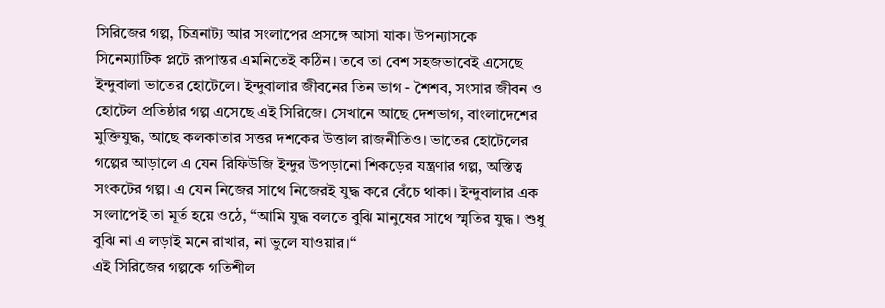সিরিজের গল্প, চিত্রনাট্য আর সংলাপের প্রসঙ্গে আসা যাক। উপন্যাসকে সিনেম্যাটিক প্লটে রূপান্তর এমনিতেই কঠিন। তবে তা বেশ সহজভাবেই এসেছে ইন্দুবালা ভাতের হোটেলে। ইন্দুবালার জীবনের তিন ভাগ - শৈশব, সংসার জীবন ও হোটেল প্রতিষ্ঠার গল্প এসেছে এই সিরিজে। সেখানে আছে দেশভাগ, বাংলাদেশের মুক্তিযুদ্ধ, আছে কলকাতার সত্তর দশকের উত্তাল রাজনীতিও। ভাতের হোটেলের গল্পের আড়ালে এ যেন রিফিউজি ইন্দুর উপড়ানো শিকড়ের যন্ত্রণার গল্প, অস্তিত্ব সংকটের গল্প। এ যেন নিজের সাথে নিজেরই যুদ্ধ করে বেঁচে থাকা। ইন্দুবালার এক সংলাপেই তা মূর্ত হয়ে ওঠে, “আমি যুদ্ধ বলতে বুঝি মানুষের সাথে স্মৃতির যুদ্ধ। শুধু বুঝি না এ লড়াই মনে রাখার, না ভুলে যাওয়ার।“
এই সিরিজের গল্পকে গতিশীল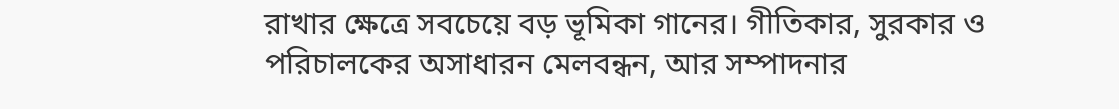রাখার ক্ষেত্রে সবচেয়ে বড় ভূমিকা গানের। গীতিকার, সুরকার ও পরিচালকের অসাধারন মেলবন্ধন, আর সম্পাদনার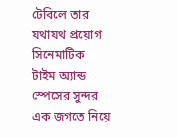টেবিলে তার যথাযথ প্রয়োগ সিনেমাটিক টাইম অ্যান্ড স্পেসের সুন্দর এক জগতে নিয়ে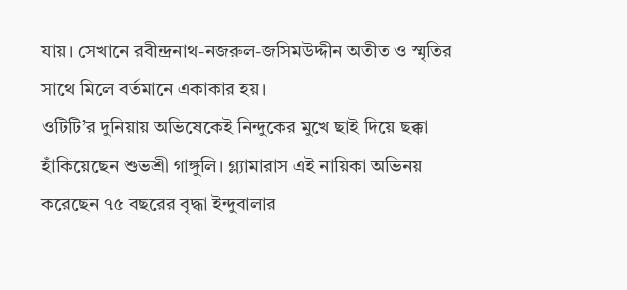যায়। সেখানে রবীন্দ্রনাথ-নজরুল-জসিমউদ্দীন অতীত ও স্মৃতির সাথে মিলে বর্তমানে একাকার হয়।
ওটিটি’র দুনিয়ায় অভিষেকেই নিন্দুকের মুখে ছাই দিয়ে ছক্কা হাঁকিয়েছেন শুভশ্রী গাঙ্গুলি। গ্ল্যামারাস এই নায়িকা অভিনয় করেছেন ৭৫ বছরের বৃদ্ধা ইন্দুবালার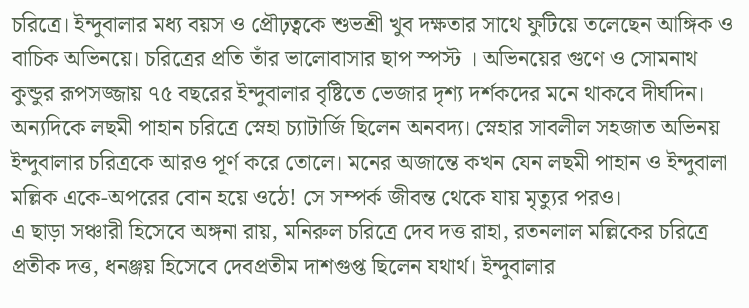চরিত্রে। ইন্দুবালার মধ্য বয়স ও প্রৌঢ়ত্বকে শুভশ্রী খুব দক্ষতার সাথে ফুটিয়ে তলেছেন আঙ্গিক ও বাচিক অভিনয়ে। চরিত্রের প্রতি তাঁর ভালোবাসার ছাপ স্পস্ট । অভিনয়ের গুণে ও সোমনাথ কুন্ডুর রূপসজ্জায় ৭৫ বছরের ইন্দুবালার বৃষ্টিতে ভেজার দৃশ্য দর্শকদের মনে থাকবে দীর্ঘদিন। অন্যদিকে লছমী পাহান চরিত্রে স্নেহা চ্যাটার্জি ছিলেন অনবদ্য। স্নেহার সাবলীল সহজাত অভিনয় ইন্দুবালার চরিত্রকে আরও পূর্ণ করে তোলে। মনের অজান্তে কখন যেন লছমী পাহান ও ইন্দুবালা মল্লিক একে-অপরের বোন হয়ে ওঠে! সে সম্পর্ক জীবন্ত থেকে যায় মৃত্যুর পরও।
এ ছাড়া সঞ্চারী হিসেবে অঙ্গনা রায়, মনিরুল চরিত্রে দেব দত্ত রাহা, রতনলাল মল্লিকের চরিত্রে প্রতীক দত্ত, ধনঞ্জয় হিসেবে দেবপ্রতীম দাশগুপ্ত ছিলেন যথার্থ। ইন্দুবালার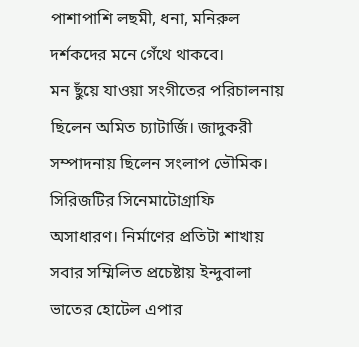পাশাপাশি লছমী, ধনা, মনিরুল দর্শকদের মনে গেঁথে থাকবে।
মন ছুঁয়ে যাওয়া সংগীতের পরিচালনায় ছিলেন অমিত চ্যাটার্জি। জাদুকরী সম্পাদনায় ছিলেন সংলাপ ভৌমিক। সিরিজটির সিনেমাটোগ্রাফি অসাধারণ। নির্মাণের প্রতিটা শাখায় সবার সম্মিলিত প্রচেষ্টায় ইন্দুবালা ভাতের হোটেল এপার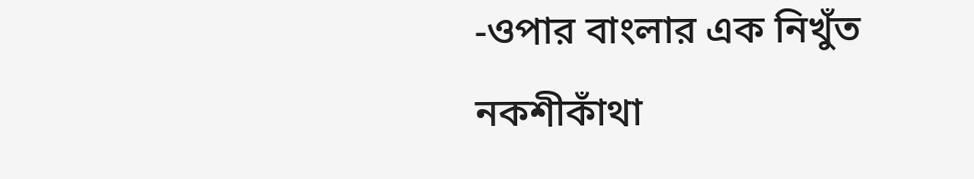-ওপার বাংলার এক নিখুঁত নকশীকাঁথা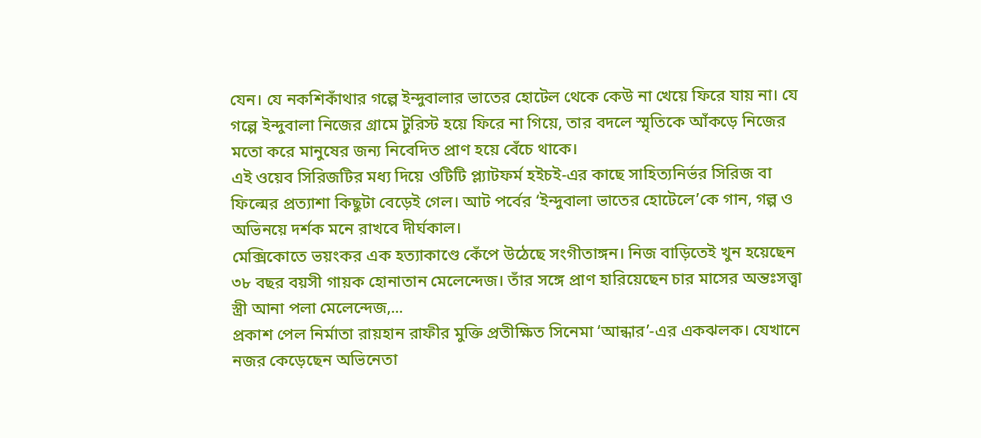যেন। যে নকশিকাঁথার গল্পে ইন্দুবালার ভাতের হোটেল থেকে কেউ না খেয়ে ফিরে যায় না। যে গল্পে ইন্দুবালা নিজের গ্রামে টুরিস্ট হয়ে ফিরে না গিয়ে, তার বদলে স্মৃতিকে আঁকড়ে নিজের মতো করে মানুষের জন্য নিবেদিত প্রাণ হয়ে বেঁচে থাকে।
এই ওয়েব সিরিজটির মধ্য দিয়ে ওটিটি প্ল্যাটফর্ম হইচই-এর কাছে সাহিত্যনির্ভর সিরিজ বা ফিল্মের প্রত্যাশা কিছুটা বেড়েই গেল। আট পর্বের ‘ইন্দুবালা ভাতের হোটেলে’কে গান, গল্প ও অভিনয়ে দর্শক মনে রাখবে দীর্ঘকাল।
মেক্সিকোতে ভয়ংকর এক হত্যাকাণ্ডে কেঁপে উঠেছে সংগীতাঙ্গন। নিজ বাড়িতেই খুন হয়েছেন ৩৮ বছর বয়সী গায়ক হোনাতান মেলেন্দেজ। তাঁর সঙ্গে প্রাণ হারিয়েছেন চার মাসের অন্তঃসত্ত্বা স্ত্রী আনা পলা মেলেন্দেজ,...
প্রকাশ পেল নির্মাতা রায়হান রাফীর মুক্তি প্রতীক্ষিত সিনেমা ‘আন্ধার’-এর একঝলক। যেখানে নজর কেড়েছেন অভিনেতা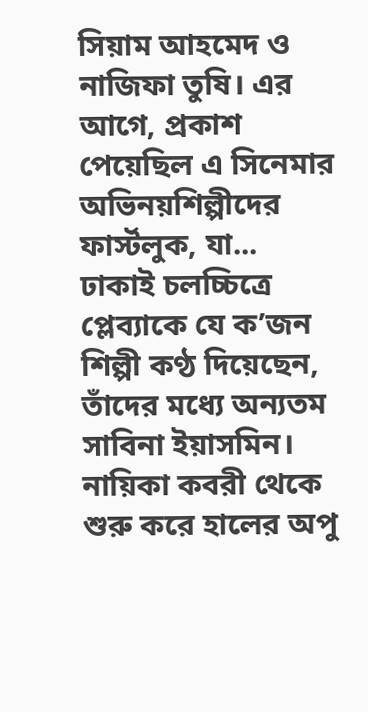সিয়াম আহমেদ ও নাজিফা তুষি। এর আগে, প্রকাশ পেয়েছিল এ সিনেমার অভিনয়শিল্পীদের ফার্স্টলুক, যা...
ঢাকাই চলচ্চিত্রে প্লেব্যাকে যে ক’জন শিল্পী কণ্ঠ দিয়েছেন, তাঁদের মধ্যে অন্যতম সাবিনা ইয়াসমিন। নায়িকা কবরী থেকে শুরু করে হালের অপু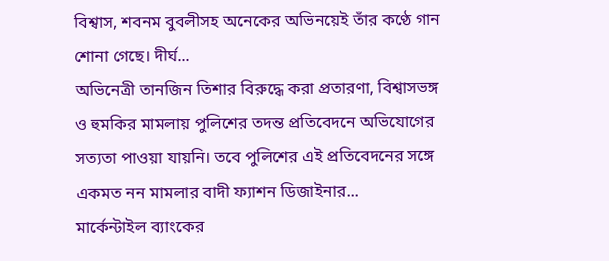বিশ্বাস, শবনম বুবলীসহ অনেকের অভিনয়েই তাঁর কণ্ঠে গান শোনা গেছে। দীর্ঘ...
অভিনেত্রী তানজিন তিশার বিরুদ্ধে করা প্রতারণা, বিশ্বাসভঙ্গ ও হুমকির মামলায় পুলিশের তদন্ত প্রতিবেদনে অভিযোগের সত্যতা পাওয়া যায়নি। তবে পুলিশের এই প্রতিবেদনের সঙ্গে একমত নন মামলার বাদী ফ্যাশন ডিজাইনার...
মার্কেন্টাইল ব্যাংকের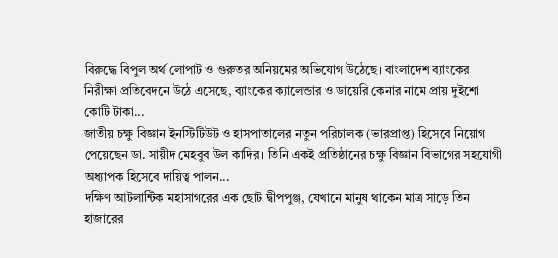বিরুদ্ধে বিপুল অর্থ লোপাট ও গুরুতর অনিয়মের অভিযোগ উঠেছে। বাংলাদেশ ব্যাংকের নিরীক্ষা প্রতিবেদনে উঠে এসেছে, ব্যাংকের ক্যালেন্ডার ও ডায়েরি কেনার নামে প্রায় দুইশো কোটি টাকা...
জাতীয় চক্ষু বিজ্ঞান ইনস্টিটিউট ও হাসপাতালের নতুন পরিচালক (ভারপ্রাপ্ত) হিসেবে নিয়োগ পেয়েছেন ডা. সায়ীদ মেহবুব উল কাদির। তিনি একই প্রতিষ্ঠানের চক্ষু বিজ্ঞান বিভাগের সহযোগী অধ্যাপক হিসেবে দায়িত্ব পালন...
দক্ষিণ আটলান্টিক মহাসাগরের এক ছোট দ্বীপপুঞ্জ, যেখানে মানুষ থাকেন মাত্র সাড়ে তিন হাজারের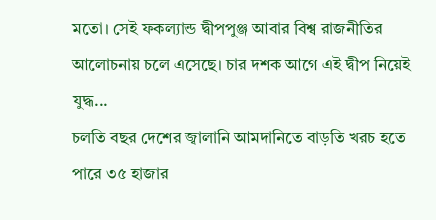মতো। সেই ফকল্যান্ড দ্বীপপুঞ্জ আবার বিশ্ব রাজনীতির আলোচনায় চলে এসেছে। চার দশক আগে এই দ্বীপ নিয়েই যুদ্ধ...
চলতি বছর দেশের জ্বালানি আমদানিতে বাড়তি খরচ হতে পারে ৩৫ হাজার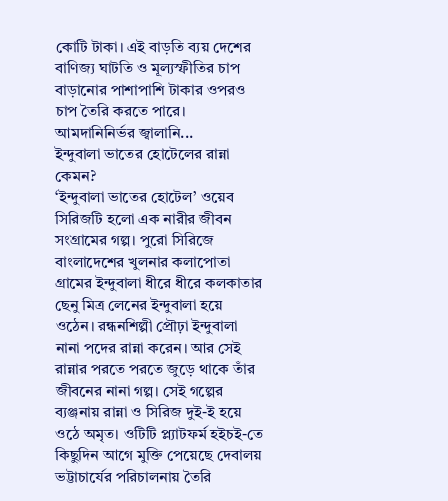কোটি টাকা। এই বাড়তি ব্যয় দেশের বাণিজ্য ঘাটতি ও মূল্যস্ফীতির চাপ বাড়ানোর পাশাপাশি টাকার ওপরও চাপ তৈরি করতে পারে। আমদানিনির্ভর জ্বালানি...
ইন্দুবালা ভাতের হোটেলের রান্না কেমন?
‘ইন্দুবালা ভাতের হোটেল’ ওয়েব সিরিজটি হলো এক নারীর জীবন সংগ্রামের গল্প। পুরো সিরিজে বাংলাদেশের খুলনার কলাপোতা গ্রামের ইন্দুবালা ধীরে ধীরে কলকাতার ছেনু মিত্র লেনের ইন্দুবালা হয়ে ওঠেন। রন্ধনশিল্পী প্রৌঢ়া ইন্দুবালা নানা পদের রান্না করেন। আর সেই রান্নার পরতে পরতে জুড়ে থাকে তাঁর জীবনের নানা গল্প। সেই গল্পের ব্যঞ্জনায় রান্না ও সিরিজ দুই-ই হয়ে ওঠে অমৃত। ওটিটি প্ল্যাটফর্ম হইচই-তে কিছুদিন আগে মুক্তি পেয়েছে দেবালয় ভট্টাচার্যের পরিচালনায় তৈরি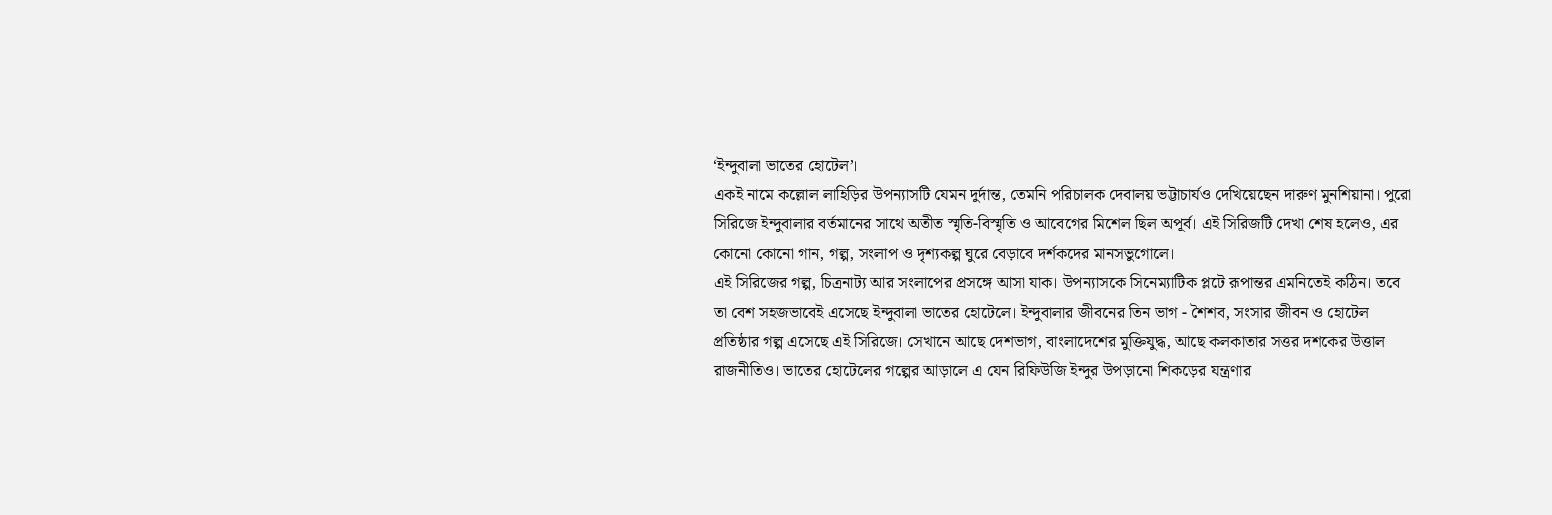‘ইন্দুবালা ভাতের হোটেল’।
একই নামে কল্লোল লাহিড়ির উপন্যাসটি যেমন দুর্দান্ত, তেমনি পরিচালক দেবালয় ভট্টাচার্যও দেখিয়েছেন দারুণ মুনশিয়ানা। পুরো সিরিজে ইন্দুবালার বর্তমানের সাথে অতীত স্মৃতি-বিস্মৃতি ও আবেগের মিশেল ছিল অপূর্ব। এই সিরিজটি দেখা শেষ হলেও, এর কোনো কোনো গান, গল্প, সংলাপ ও দৃশ্যকল্প ঘুরে বেড়াবে দর্শকদের মানসভুগোলে।
এই সিরিজের গল্প, চিত্রনাট্য আর সংলাপের প্রসঙ্গে আসা যাক। উপন্যাসকে সিনেম্যাটিক প্লটে রূপান্তর এমনিতেই কঠিন। তবে তা বেশ সহজভাবেই এসেছে ইন্দুবালা ভাতের হোটেলে। ইন্দুবালার জীবনের তিন ভাগ - শৈশব, সংসার জীবন ও হোটেল প্রতিষ্ঠার গল্প এসেছে এই সিরিজে। সেখানে আছে দেশভাগ, বাংলাদেশের মুক্তিযুদ্ধ, আছে কলকাতার সত্তর দশকের উত্তাল রাজনীতিও। ভাতের হোটেলের গল্পের আড়ালে এ যেন রিফিউজি ইন্দুর উপড়ানো শিকড়ের যন্ত্রণার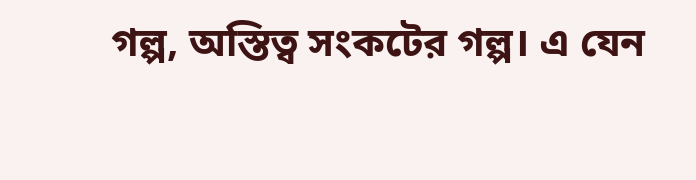গল্প, অস্তিত্ব সংকটের গল্প। এ যেন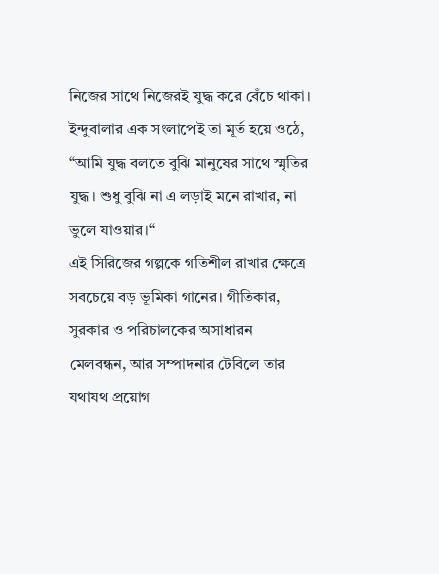নিজের সাথে নিজেরই যুদ্ধ করে বেঁচে থাকা। ইন্দুবালার এক সংলাপেই তা মূর্ত হয়ে ওঠে, “আমি যুদ্ধ বলতে বুঝি মানুষের সাথে স্মৃতির যুদ্ধ। শুধু বুঝি না এ লড়াই মনে রাখার, না ভুলে যাওয়ার।“
এই সিরিজের গল্পকে গতিশীল রাখার ক্ষেত্রে সবচেয়ে বড় ভূমিকা গানের। গীতিকার, সুরকার ও পরিচালকের অসাধারন মেলবন্ধন, আর সম্পাদনার টেবিলে তার যথাযথ প্রয়োগ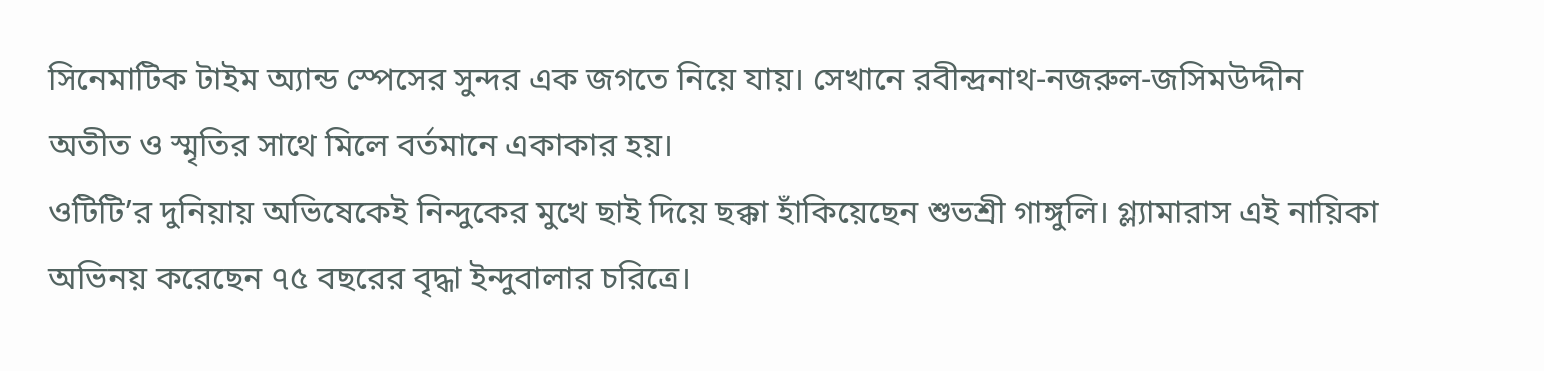সিনেমাটিক টাইম অ্যান্ড স্পেসের সুন্দর এক জগতে নিয়ে যায়। সেখানে রবীন্দ্রনাথ-নজরুল-জসিমউদ্দীন অতীত ও স্মৃতির সাথে মিলে বর্তমানে একাকার হয়।
ওটিটি’র দুনিয়ায় অভিষেকেই নিন্দুকের মুখে ছাই দিয়ে ছক্কা হাঁকিয়েছেন শুভশ্রী গাঙ্গুলি। গ্ল্যামারাস এই নায়িকা অভিনয় করেছেন ৭৫ বছরের বৃদ্ধা ইন্দুবালার চরিত্রে।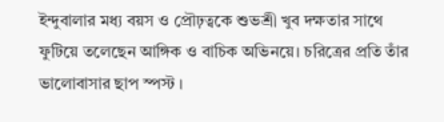ইন্দুবালার মধ্য বয়স ও প্রৌঢ়ত্বকে শুভশ্রী খুব দক্ষতার সাথে ফুটিয়ে তলেছেন আঙ্গিক ও বাচিক অভিনয়ে। চরিত্রের প্রতি তাঁর ভালোবাসার ছাপ স্পস্ট ।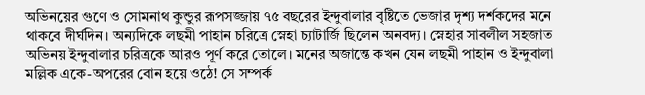অভিনয়ের গুণে ও সোমনাথ কুন্ডুর রূপসজ্জায় ৭৫ বছরের ইন্দুবালার বৃষ্টিতে ভেজার দৃশ্য দর্শকদের মনে থাকবে দীর্ঘদিন। অন্যদিকে লছমী পাহান চরিত্রে স্নেহা চ্যাটার্জি ছিলেন অনবদ্য। স্নেহার সাবলীল সহজাত অভিনয় ইন্দুবালার চরিত্রকে আরও পূর্ণ করে তোলে। মনের অজান্তে কখন যেন লছমী পাহান ও ইন্দুবালা মল্লিক একে-অপরের বোন হয়ে ওঠে! সে সম্পর্ক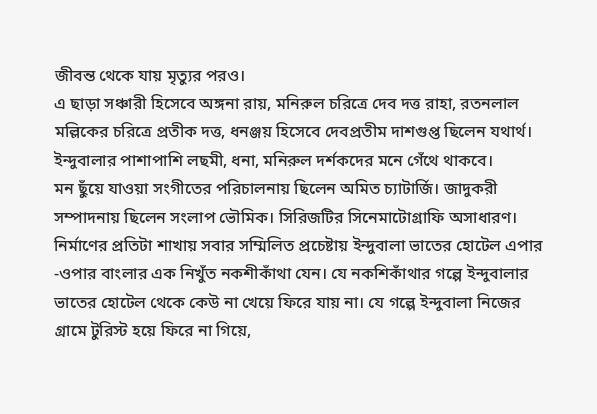জীবন্ত থেকে যায় মৃত্যুর পরও।
এ ছাড়া সঞ্চারী হিসেবে অঙ্গনা রায়, মনিরুল চরিত্রে দেব দত্ত রাহা, রতনলাল মল্লিকের চরিত্রে প্রতীক দত্ত, ধনঞ্জয় হিসেবে দেবপ্রতীম দাশগুপ্ত ছিলেন যথার্থ। ইন্দুবালার পাশাপাশি লছমী, ধনা, মনিরুল দর্শকদের মনে গেঁথে থাকবে।
মন ছুঁয়ে যাওয়া সংগীতের পরিচালনায় ছিলেন অমিত চ্যাটার্জি। জাদুকরী সম্পাদনায় ছিলেন সংলাপ ভৌমিক। সিরিজটির সিনেমাটোগ্রাফি অসাধারণ। নির্মাণের প্রতিটা শাখায় সবার সম্মিলিত প্রচেষ্টায় ইন্দুবালা ভাতের হোটেল এপার -ওপার বাংলার এক নিখুঁত নকশীকাঁথা যেন। যে নকশিকাঁথার গল্পে ইন্দুবালার ভাতের হোটেল থেকে কেউ না খেয়ে ফিরে যায় না। যে গল্পে ইন্দুবালা নিজের গ্রামে টুরিস্ট হয়ে ফিরে না গিয়ে,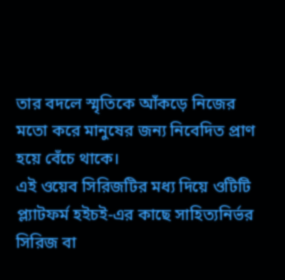তার বদলে স্মৃতিকে আঁকড়ে নিজের মতো করে মানুষের জন্য নিবেদিত প্রাণ হয়ে বেঁচে থাকে।
এই ওয়েব সিরিজটির মধ্য দিয়ে ওটিটি প্ল্যাটফর্ম হইচই-এর কাছে সাহিত্যনির্ভর সিরিজ বা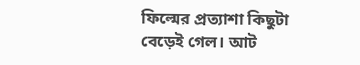ফিল্মের প্রত্যাশা কিছুটা বেড়েই গেল। আট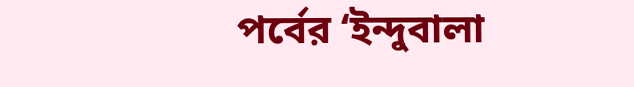পর্বের ‘ইন্দুবালা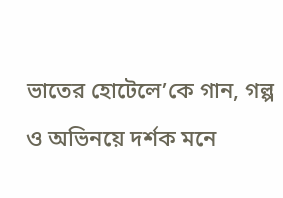ভাতের হোটেলে’কে গান, গল্প ও অভিনয়ে দর্শক মনে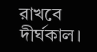রাখবে দীর্ঘকাল।